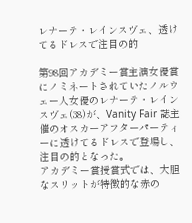レナーテ・レインスヴェ、透けてるドレスで注目の的

第98回アカデミー賞主演女優賞にノミネートされていたノルウェー人女優のレナーテ・レインスヴェ(38)が、Vanity Fair 誌主催のオスカーアフターパーティーに透けてるドレスで登場し、注目の的となった。
アカデミー賞授賞式では、大胆なスリットが特徴的な赤の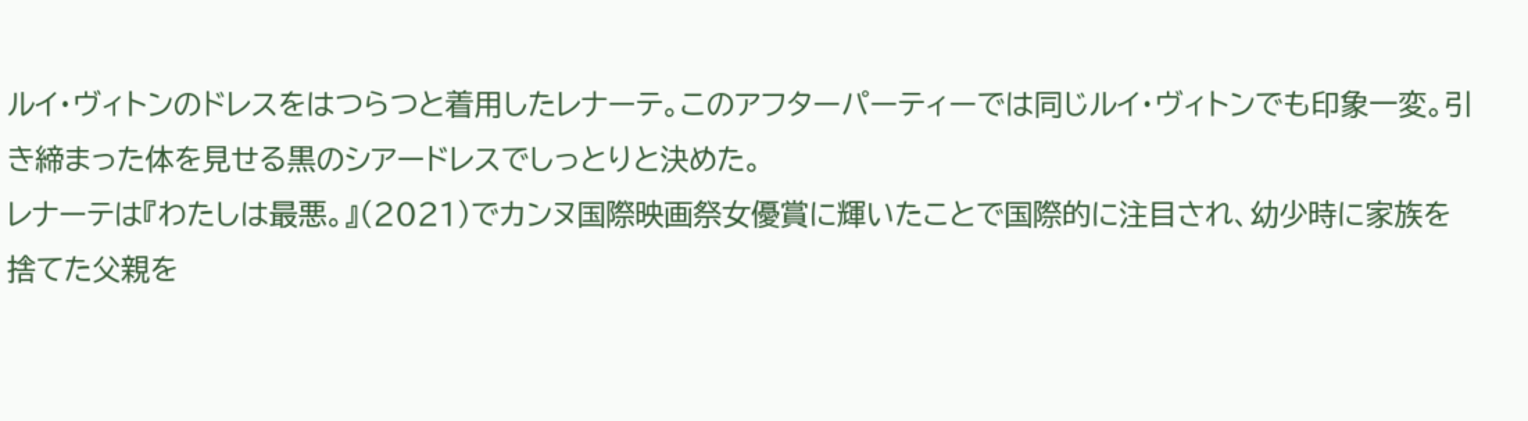ルイ・ヴィトンのドレスをはつらつと着用したレナーテ。このアフターパーティーでは同じルイ・ヴィトンでも印象一変。引き締まった体を見せる黒のシアードレスでしっとりと決めた。
レナーテは『わたしは最悪。』(2021)でカンヌ国際映画祭女優賞に輝いたことで国際的に注目され、幼少時に家族を捨てた父親を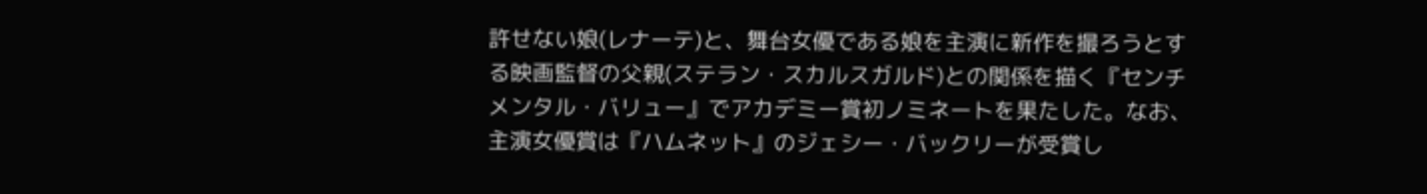許せない娘(レナーテ)と、舞台女優である娘を主演に新作を撮ろうとする映画監督の父親(ステラン・スカルスガルド)との関係を描く『センチメンタル・バリュー』でアカデミー賞初ノミネートを果たした。なお、主演女優賞は『ハムネット』のジェシー・バックリーが受賞し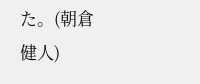た。(朝倉健人)